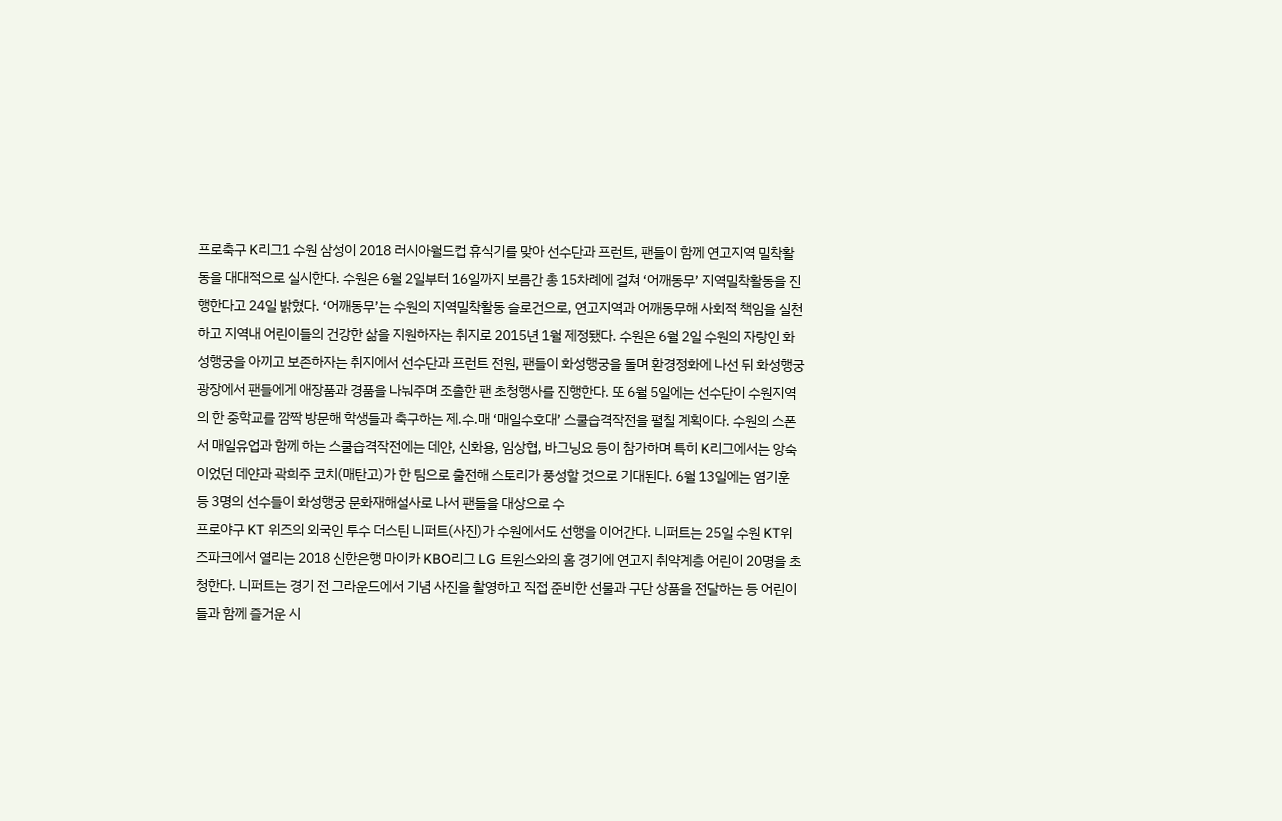프로축구 K리그1 수원 삼성이 2018 러시아월드컵 휴식기를 맞아 선수단과 프런트, 팬들이 함께 연고지역 밀착활동을 대대적으로 실시한다. 수원은 6월 2일부터 16일까지 보름간 총 15차례에 걸쳐 ‘어깨동무’ 지역밀착활동을 진행한다고 24일 밝혔다. ‘어깨동무’는 수원의 지역밀착활동 슬로건으로, 연고지역과 어깨동무해 사회적 책임을 실천하고 지역내 어린이들의 건강한 삶을 지원하자는 취지로 2015년 1월 제정됐다. 수원은 6월 2일 수원의 자랑인 화성행궁을 아끼고 보존하자는 취지에서 선수단과 프런트 전원, 팬들이 화성행궁을 돌며 환경정화에 나선 뒤 화성행궁 광장에서 팬들에게 애장품과 경품을 나눠주며 조촐한 팬 초청행사를 진행한다. 또 6월 5일에는 선수단이 수원지역의 한 중학교를 깜짝 방문해 학생들과 축구하는 제.수.매 ‘매일수호대’ 스쿨습격작전을 펼칠 계획이다. 수원의 스폰서 매일유업과 함께 하는 스쿨습격작전에는 데얀, 신화용, 임상협, 바그닝요 등이 참가하며 특히 K리그에서는 앙숙이었던 데얀과 곽희주 코치(매탄고)가 한 팀으로 출전해 스토리가 풍성할 것으로 기대된다. 6월 13일에는 염기훈 등 3명의 선수들이 화성행궁 문화재해설사로 나서 팬들을 대상으로 수
프로야구 KT 위즈의 외국인 투수 더스틴 니퍼트(사진)가 수원에서도 선행을 이어간다. 니퍼트는 25일 수원 KT위즈파크에서 열리는 2018 신한은행 마이카 KBO리그 LG 트윈스와의 홈 경기에 연고지 취약계층 어린이 20명을 초청한다. 니퍼트는 경기 전 그라운드에서 기념 사진을 촬영하고 직접 준비한 선물과 구단 상품을 전달하는 등 어린이들과 함께 즐거운 시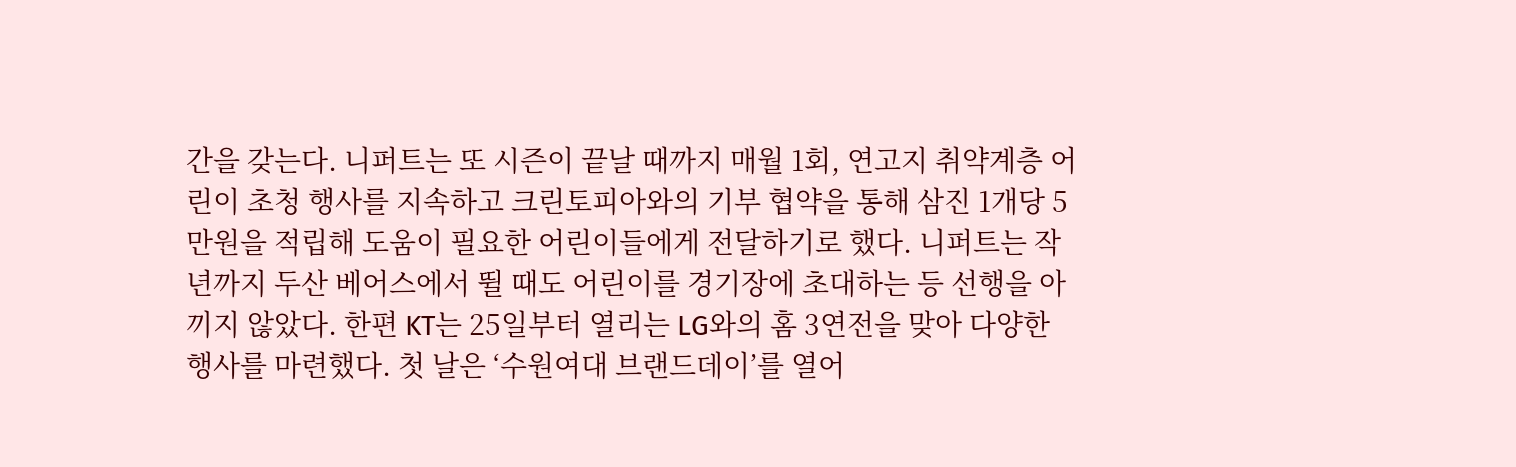간을 갖는다. 니퍼트는 또 시즌이 끝날 때까지 매월 1회, 연고지 취약계층 어린이 초청 행사를 지속하고 크린토피아와의 기부 협약을 통해 삼진 1개당 5만원을 적립해 도움이 필요한 어린이들에게 전달하기로 했다. 니퍼트는 작년까지 두산 베어스에서 뛸 때도 어린이를 경기장에 초대하는 등 선행을 아끼지 않았다. 한편 KT는 25일부터 열리는 LG와의 홈 3연전을 맞아 다양한 행사를 마련했다. 첫 날은 ‘수원여대 브랜드데이’를 열어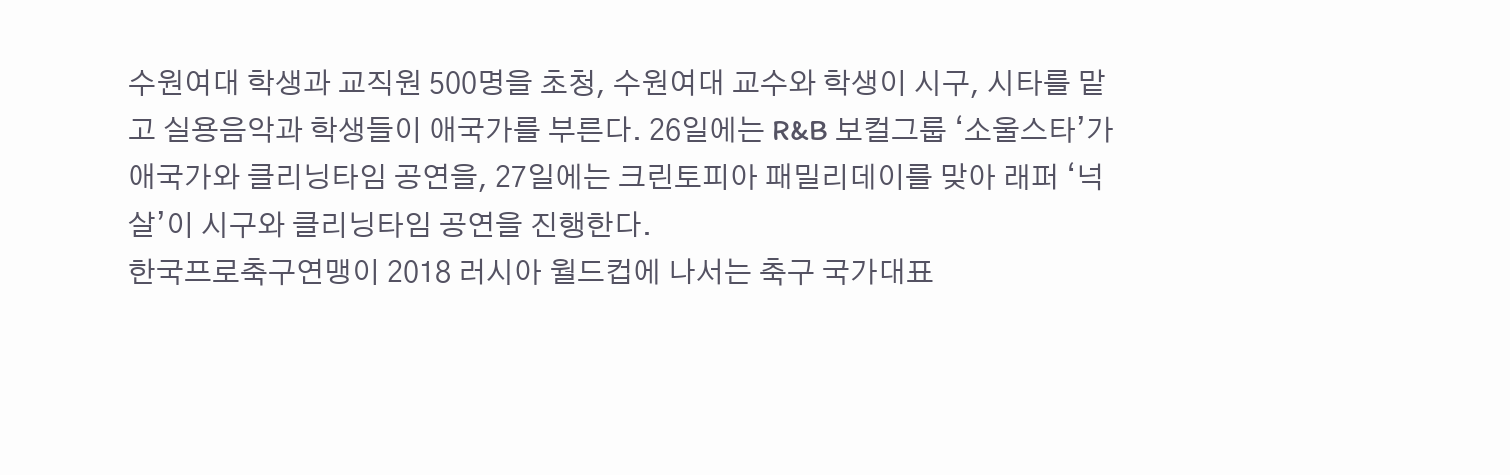수원여대 학생과 교직원 500명을 초청, 수원여대 교수와 학생이 시구, 시타를 맡고 실용음악과 학생들이 애국가를 부른다. 26일에는 R&B 보컬그룹 ‘소울스타’가 애국가와 클리닝타임 공연을, 27일에는 크린토피아 패밀리데이를 맞아 래퍼 ‘넉살’이 시구와 클리닝타임 공연을 진행한다.
한국프로축구연맹이 2018 러시아 월드컵에 나서는 축구 국가대표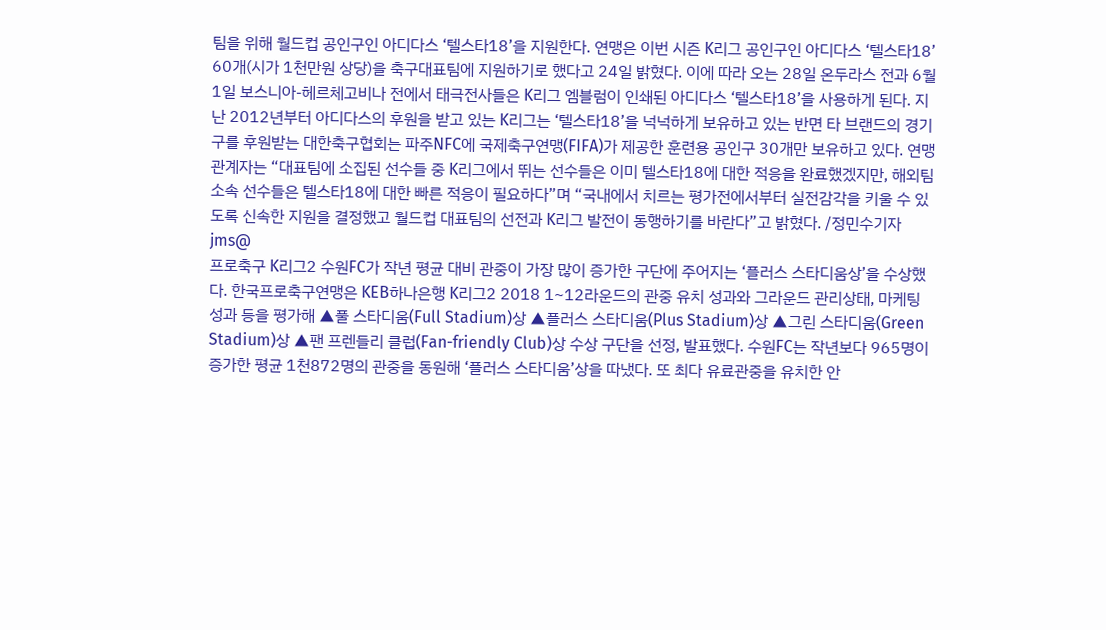팀을 위해 월드컵 공인구인 아디다스 ‘텔스타18’을 지원한다. 연맹은 이번 시즌 K리그 공인구인 아디다스 ‘텔스타18’ 60개(시가 1천만원 상당)을 축구대표팀에 지원하기로 했다고 24일 밝혔다. 이에 따라 오는 28일 온두라스 전과 6월 1일 보스니아-헤르체고비나 전에서 태극전사들은 K리그 엠블럼이 인쇄된 아디다스 ‘텔스타18’을 사용하게 된다. 지난 2012년부터 아디다스의 후원을 받고 있는 K리그는 ‘텔스타18’을 넉넉하게 보유하고 있는 반면 타 브랜드의 경기구를 후원받는 대한축구협회는 파주NFC에 국제축구연맹(FIFA)가 제공한 훈련용 공인구 30개만 보유하고 있다. 연맹 관계자는 “대표팀에 소집된 선수들 중 K리그에서 뛰는 선수들은 이미 텔스타18에 대한 적응을 완료했겠지만, 해외팀 소속 선수들은 텔스타18에 대한 빠른 적응이 필요하다”며 “국내에서 치르는 평가전에서부터 실전감각을 키울 수 있도록 신속한 지원을 결정했고 월드컵 대표팀의 선전과 K리그 발전이 동행하기를 바란다”고 밝혔다. /정민수기자 jms@
프로축구 K리그2 수원FC가 작년 평균 대비 관중이 가장 많이 증가한 구단에 주어지는 ‘플러스 스타디움상’을 수상했다. 한국프로축구연맹은 KEB하나은행 K리그2 2018 1~12라운드의 관중 유치 성과와 그라운드 관리상태, 마케팅 성과 등을 평가해 ▲풀 스타디움(Full Stadium)상 ▲플러스 스타디움(Plus Stadium)상 ▲그린 스타디움(Green Stadium)상 ▲팬 프렌들리 클럽(Fan-friendly Club)상 수상 구단을 선정, 발표했다. 수원FC는 작년보다 965명이 증가한 평균 1천872명의 관중을 동원해 ‘플러스 스타디움’상을 따냈다. 또 최다 유료관중을 유치한 안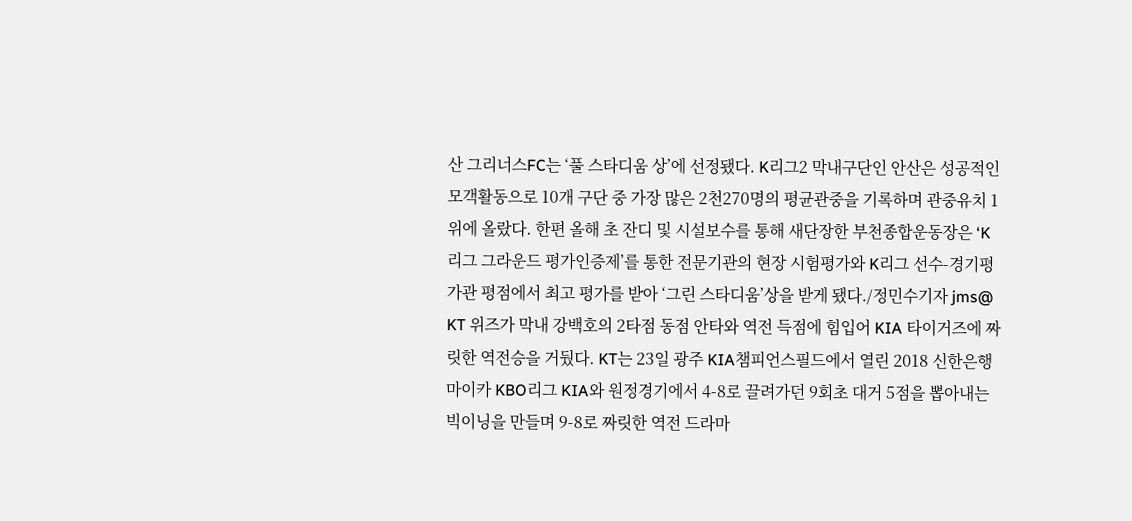산 그리너스FC는 ‘풀 스타디움 상’에 선정됐다. K리그2 막내구단인 안산은 성공적인 모객활동으로 10개 구단 중 가장 많은 2천270명의 평균관중을 기록하며 관중유치 1위에 올랐다. 한편 올해 초 잔디 및 시설보수를 통해 새단장한 부천종합운동장은 ‘K리그 그라운드 평가인증제’를 통한 전문기관의 현장 시험평가와 K리그 선수-경기평가관 평점에서 최고 평가를 받아 ‘그린 스타디움’상을 받게 됐다./정민수기자 jms@
KT 위즈가 막내 강백호의 2타점 동점 안타와 역전 득점에 힘입어 KIA 타이거즈에 짜릿한 역전승을 거뒀다. KT는 23일 광주 KIA챔피언스필드에서 열린 2018 신한은행 마이카 KBO리그 KIA와 원정경기에서 4-8로 끌려가던 9회초 대거 5점을 뽑아내는 빅이닝을 만들며 9-8로 짜릿한 역전 드라마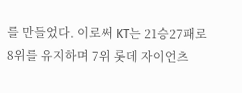를 만들었다. 이로써 KT는 21승27패로 8위를 유지하며 7위 롯데 자이언츠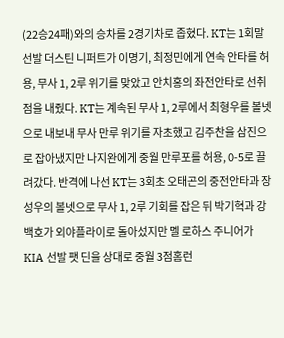(22승24패)와의 승차를 2경기차로 좁혔다. KT는 1회말 선발 더스틴 니퍼트가 이명기, 최정민에게 연속 안타를 허용, 무사 1, 2루 위기를 맞았고 안치홍의 좌전안타로 선취점을 내줬다. KT는 계속된 무사 1, 2루에서 최형우를 볼넷으로 내보내 무사 만루 위기를 자초했고 김주찬을 삼진으로 잡아냈지만 나지완에게 중월 만루포를 허용, 0-5로 끌려갔다. 반격에 나선 KT는 3회초 오태곤의 중전안타과 장성우의 볼넷으로 무사 1, 2루 기회를 잡은 뒤 박기혁과 강백호가 외야플라이로 돌아섰지만 멜 로하스 주니어가 KIA 선발 팻 딘을 상대로 중월 3점홈런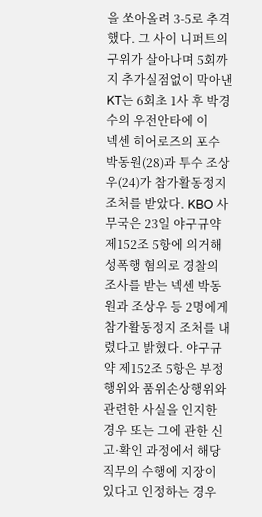을 쏘아올려 3-5로 추격했다. 그 사이 니퍼트의 구위가 살아나며 5회까지 추가실점없이 막아낸 KT는 6회초 1사 후 박경수의 우전안타에 이
넥센 히어로즈의 포수 박동원(28)과 투수 조상우(24)가 참가활동정지 조처를 받았다. KBO 사무국은 23일 야구규약 제152조 5항에 의거해 성폭행 혐의로 경찰의 조사를 받는 넥센 박동원과 조상우 등 2명에게 참가활동정지 조처를 내렸다고 밝혔다. 야구규약 제152조 5항은 부정행위와 품위손상행위와 관련한 사실을 인지한 경우 또는 그에 관한 신고·확인 과정에서 해당 직무의 수행에 지장이 있다고 인정하는 경우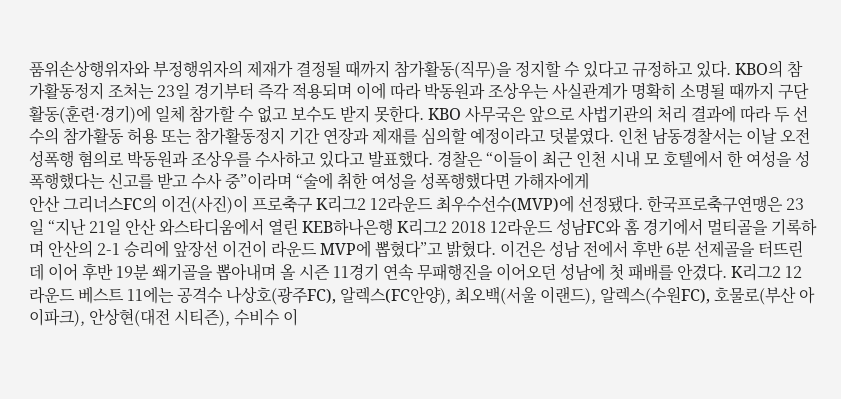품위손상행위자와 부정행위자의 제재가 결정될 때까지 참가활동(직무)을 정지할 수 있다고 규정하고 있다. KBO의 참가활동정지 조처는 23일 경기부터 즉각 적용되며 이에 따라 박동원과 조상우는 사실관계가 명확히 소명될 때까지 구단 활동(훈련·경기)에 일체 참가할 수 없고 보수도 받지 못한다. KBO 사무국은 앞으로 사법기관의 처리 결과에 따라 두 선수의 참가활동 허용 또는 참가활동정지 기간 연장과 제재를 심의할 예정이라고 덧붙였다. 인천 남동경찰서는 이날 오전 성폭행 혐의로 박동원과 조상우를 수사하고 있다고 발표했다. 경찰은 “이들이 최근 인천 시내 모 호텔에서 한 여성을 성폭행했다는 신고를 받고 수사 중”이라며 “술에 취한 여성을 성폭행했다면 가해자에게
안산 그리너스FC의 이건(사진)이 프로축구 K리그2 12라운드 최우수선수(MVP)에 선정됐다. 한국프로축구연맹은 23일 “지난 21일 안산 와스타디움에서 열린 KEB하나은행 K리그2 2018 12라운드 성남FC와 홈 경기에서 멀티골을 기록하며 안산의 2-1 승리에 앞장선 이건이 라운드 MVP에 뽑혔다”고 밝혔다. 이건은 성남 전에서 후반 6분 선제골을 터뜨린 데 이어 후반 19분 쐐기골을 뽑아내며 올 시즌 11경기 연속 무패행진을 이어오던 성남에 첫 패배를 안겼다. K리그2 12라운드 베스트 11에는 공격수 나상호(광주FC), 알렉스(FC안양), 최오백(서울 이랜드), 알렉스(수원FC), 호물로(부산 아이파크), 안상현(대전 시티즌), 수비수 이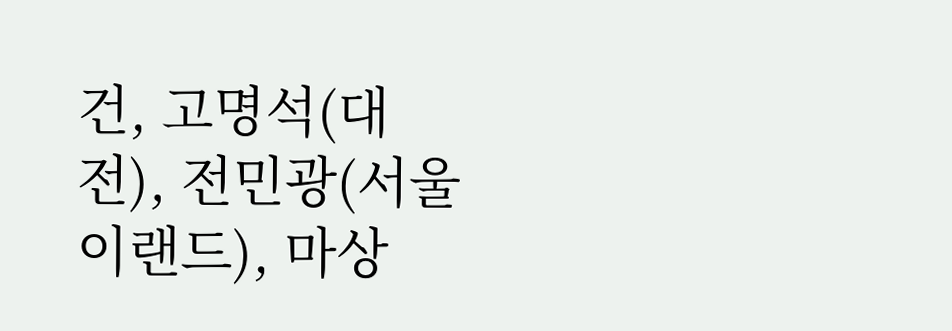건, 고명석(대전), 전민광(서울 이랜드), 마상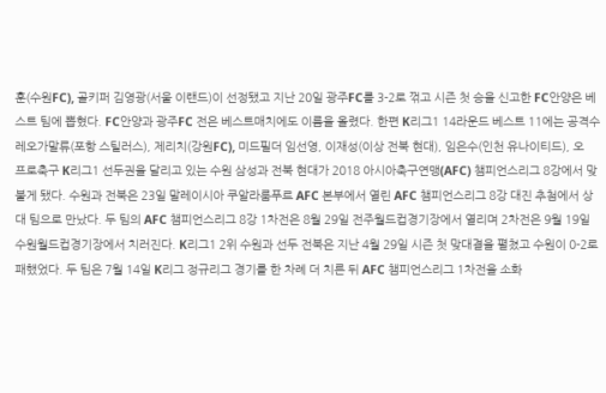훈(수원FC), 골키퍼 김영광(서울 이랜드)이 선정됐고 지난 20일 광주FC를 3-2로 꺾고 시즌 첫 승을 신고한 FC안양은 베스트 팀에 뽑혔다. FC안양과 광주FC 전은 베스트매치에도 이름을 올렸다. 한편 K리그1 14라운드 베스트 11에는 공격수 레오가말류(포항 스틸러스), 제리치(강원FC), 미드필더 임선영, 이재성(이상 전북 현대), 임은수(인천 유나이티드), 오
프로축구 K리그1 선두권을 달리고 있는 수원 삼성과 전북 현대가 2018 아시아축구연맹(AFC) 챔피언스리그 8강에서 맞붙게 됐다. 수원과 전북은 23일 말레이시아 쿠알라룸푸르 AFC 본부에서 열린 AFC 챔피언스리그 8강 대진 추첨에서 상대 팀으로 만났다. 두 팀의 AFC 챔피언스리그 8강 1차전은 8월 29일 전주월드컵경기장에서 열리며 2차전은 9월 19일 수원월드컵경기장에서 치러진다. K리그1 2위 수원과 선두 전북은 지난 4월 29일 시즌 첫 맞대결을 펼쳤고 수원이 0-2로 패했었다. 두 팀은 7월 14일 K리그 정규리그 경기를 한 차례 더 치른 뒤 AFC 챔피언스리그 1차전을 소화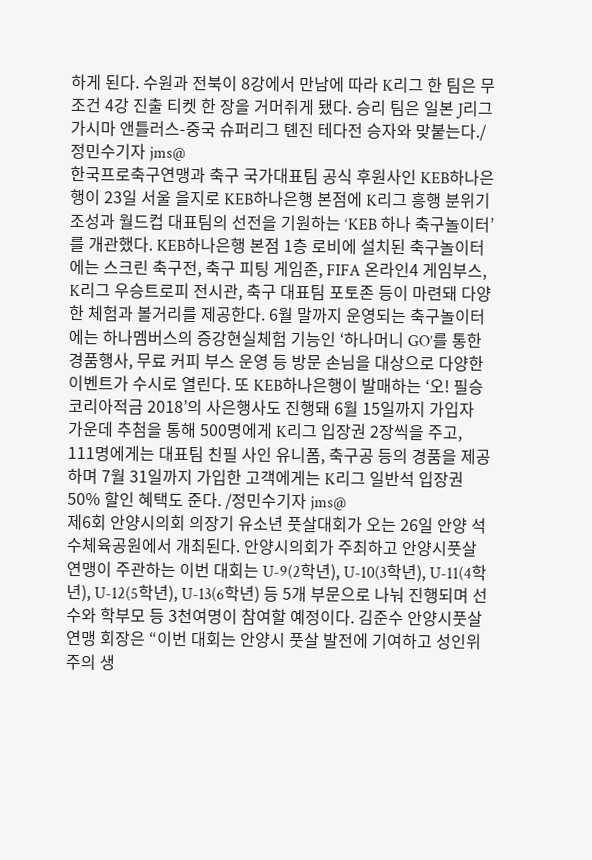하게 된다. 수원과 전북이 8강에서 만남에 따라 K리그 한 팀은 무조건 4강 진출 티켓 한 장을 거머쥐게 됐다. 승리 팀은 일본 J리그 가시마 앤틀러스-중국 슈퍼리그 톈진 테다전 승자와 맞붙는다./정민수기자 jms@
한국프로축구연맹과 축구 국가대표팀 공식 후원사인 KEB하나은행이 23일 서울 을지로 KEB하나은행 본점에 K리그 흥행 분위기 조성과 월드컵 대표팀의 선전을 기원하는 ‘KEB 하나 축구놀이터’를 개관했다. KEB하나은행 본점 1층 로비에 설치된 축구놀이터에는 스크린 축구전, 축구 피팅 게임존, FIFA 온라인4 게임부스, K리그 우승트로피 전시관, 축구 대표팀 포토존 등이 마련돼 다양한 체험과 볼거리를 제공한다. 6월 말까지 운영되는 축구놀이터에는 하나멤버스의 증강현실체험 기능인 ‘하나머니 GO’를 통한 경품행사, 무료 커피 부스 운영 등 방문 손님을 대상으로 다양한 이벤트가 수시로 열린다. 또 KEB하나은행이 발매하는 ‘오! 필승코리아적금 2018’의 사은행사도 진행돼 6월 15일까지 가입자 가운데 추첨을 통해 500명에게 K리그 입장권 2장씩을 주고, 111명에게는 대표팀 친필 사인 유니폼, 축구공 등의 경품을 제공하며 7월 31일까지 가입한 고객에게는 K리그 일반석 입장권 50% 할인 혜택도 준다. /정민수기자 jms@
제6회 안양시의회 의장기 유소년 풋살대회가 오는 26일 안양 석수체육공원에서 개최된다. 안양시의회가 주최하고 안양시풋살연맹이 주관하는 이번 대회는 U-9(2학년), U-10(3학년), U-11(4학년), U-12(5학년), U-13(6학년) 등 5개 부문으로 나눠 진행되며 선수와 학부모 등 3천여명이 참여할 예정이다. 김준수 안양시풋살연맹 회장은 “이번 대회는 안양시 풋살 발전에 기여하고 성인위주의 생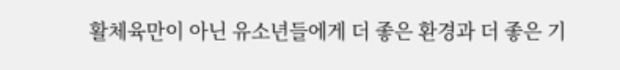활체육만이 아닌 유소년들에게 더 좋은 환경과 더 좋은 기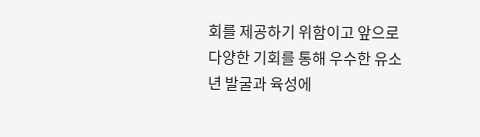회를 제공하기 위함이고 앞으로 다양한 기회를 통해 우수한 유소년 발굴과 육성에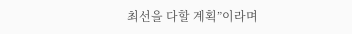최선을 다할 계획”이라며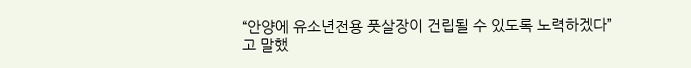“안양에 유소년전용 풋살장이 건립될 수 있도록 노력하겠다”고 말했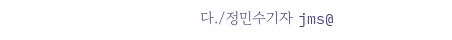다./정민수기자 jms@